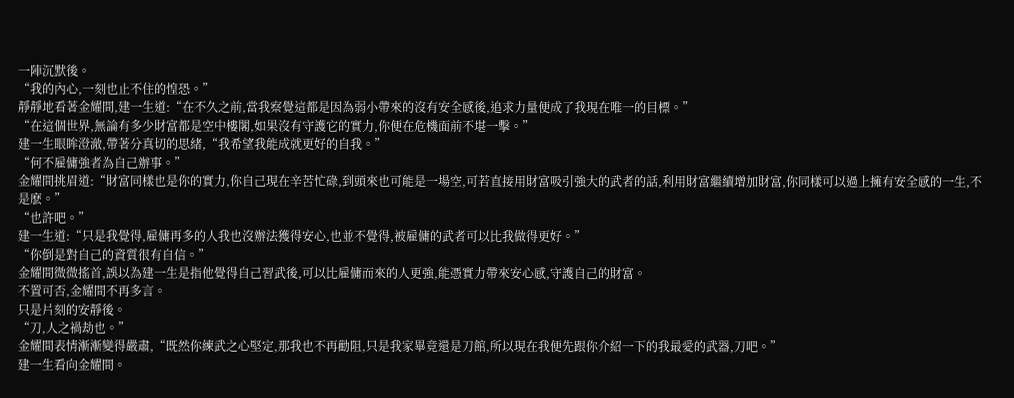一陣沉默後。
“我的內心,一刻也止不住的惶恐。”
靜靜地看著金耀間,建一生道:“在不久之前,當我察覺這都是因為弱小帶來的沒有安全感後,追求力量便成了我現在唯一的目標。”
“在這個世界,無論有多少財富都是空中樓閣,如果沒有守護它的實力,你便在危機面前不堪一擊。”
建一生眼眸澄澈,帶著分真切的思緒,“我希望我能成就更好的自我。”
“何不雇傭強者為自己辦事。”
金耀間挑眉道:“財富同樣也是你的實力,你自己現在辛苦忙碌,到頭來也可能是一場空,可若直接用財富吸引強大的武者的話,利用財富繼續增加財富,你同樣可以過上擁有安全感的一生,不是麽。”
“也許吧。”
建一生道:“只是我覺得,雇傭再多的人我也沒辦法獲得安心,也並不覺得,被雇傭的武者可以比我做得更好。”
“你倒是對自己的資質很有自信。”
金耀間微微搖首,誤以為建一生是指他覺得自己習武後,可以比雇傭而來的人更強,能憑實力帶來安心感,守護自己的財富。
不置可否,金耀間不再多言。
只是片刻的安靜後。
“刀,人之禍劫也。”
金耀間表情漸漸變得嚴肅,“既然你練武之心堅定,那我也不再勸阻,只是我家畢竟還是刀館,所以現在我便先跟你介紹一下的我最愛的武器,刀吧。”
建一生看向金耀間。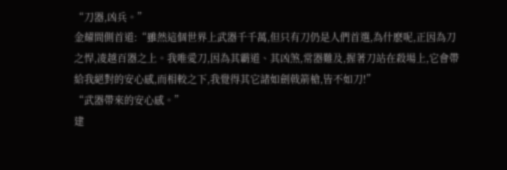“刀器,凶兵。”
金耀間側首道:“雖然這個世界上武器千千萬,但只有刀仍是人們首選,為什麽呢,正因為刀之悍,凌越百器之上。我唯愛刀,因為其霸道、其凶煞,常器難及,握著刀站在殺場上,它會帶給我絕對的安心感,而相較之下,我覺得其它諸如劍戟箭槍,皆不如刀!”
“武器帶來的安心感。”
建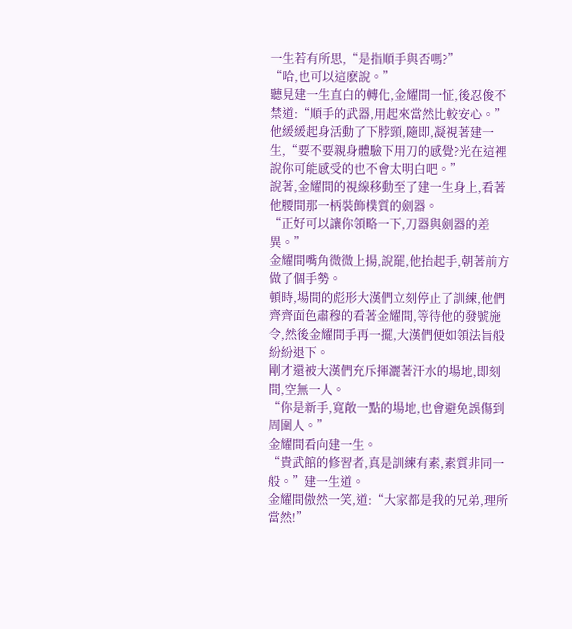一生若有所思,“是指順手與否嗎?”
“哈,也可以這麽說。”
聽見建一生直白的轉化,金耀間一怔,後忍俊不禁道:“順手的武器,用起來當然比較安心。”
他緩緩起身活動了下脖頸,隨即,凝視著建一生,“要不要親身體驗下用刀的感覺?光在這裡說你可能感受的也不會太明白吧。”
說著,金耀間的視線移動至了建一生身上,看著他腰間那一柄裝飾樸質的劍器。
“正好可以讓你領略一下,刀器與劍器的差異。”
金耀間嘴角微微上揚,說罷,他抬起手,朝著前方做了個手勢。
頓時,場間的彪形大漢們立刻停止了訓練,他們齊齊面色肅穆的看著金耀間,等待他的發號施令,然後金耀間手再一擺,大漢們便如領法旨般紛紛退下。
剛才還被大漢們充斥揮灑著汗水的場地,即刻間,空無一人。
“你是新手,寬敞一點的場地,也會避免誤傷到周圍人。”
金耀間看向建一生。
“貴武館的修習者,真是訓練有素,素質非同一般。”建一生道。
金耀間傲然一笑,道:“大家都是我的兄弟,理所當然!”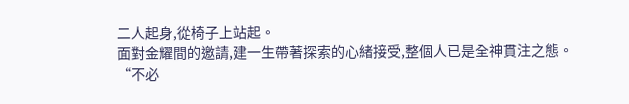二人起身,從椅子上站起。
面對金耀間的邀請,建一生帶著探索的心緒接受,整個人已是全神貫注之態。
“不必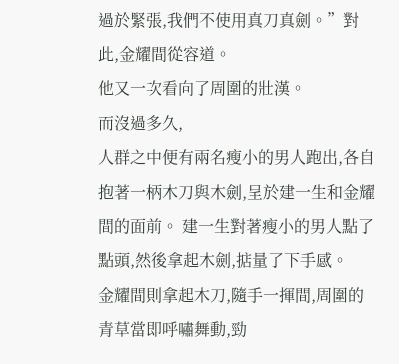過於緊張,我們不使用真刀真劍。”對此,金耀間從容道。
他又一次看向了周圍的壯漢。
而沒過多久,
人群之中便有兩名瘦小的男人跑出,各自抱著一柄木刀與木劍,呈於建一生和金耀間的面前。 建一生對著瘦小的男人點了點頭,然後拿起木劍,掂量了下手感。
金耀間則拿起木刀,隨手一揮間,周圍的青草當即呼嘯舞動,勁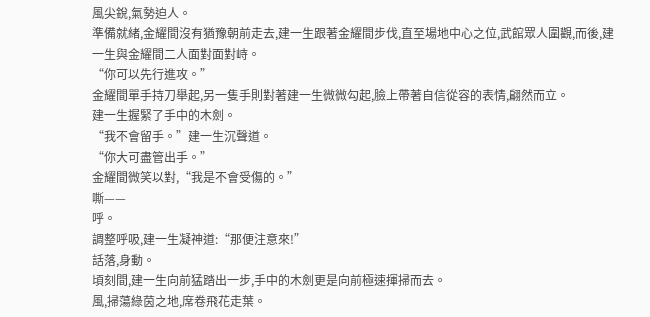風尖銳,氣勢迫人。
準備就緒,金耀間沒有猶豫朝前走去,建一生跟著金耀間步伐,直至場地中心之位,武館眾人圍觀,而後,建一生與金耀間二人面對面對峙。
“你可以先行進攻。”
金耀間單手持刀舉起,另一隻手則對著建一生微微勾起,臉上帶著自信從容的表情,翩然而立。
建一生握緊了手中的木劍。
“我不會留手。”建一生沉聲道。
“你大可盡管出手。”
金耀間微笑以對,“我是不會受傷的。”
嘶——
呼。
調整呼吸,建一生凝神道:“那便注意來!”
話落,身動。
頃刻間,建一生向前猛踏出一步,手中的木劍更是向前極速揮掃而去。
風,掃蕩綠茵之地,席卷飛花走葉。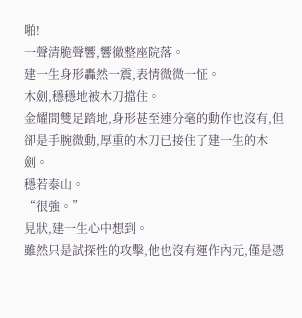啪!
一聲清脆聲響,響徹整座院落。
建一生身形轟然一震,表情微微一怔。
木劍,穩穩地被木刀擋住。
金耀間雙足踏地,身形甚至連分毫的動作也沒有,但卻是手腕微動,厚重的木刀已接住了建一生的木劍。
穩若泰山。
“很強。”
見狀,建一生心中想到。
雖然只是試探性的攻擊,他也沒有運作內元,僅是憑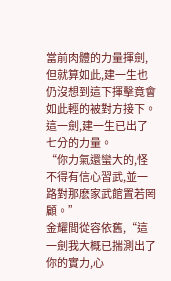當前肉體的力量揮劍, 但就算如此,建一生也仍沒想到這下揮擊竟會如此輕的被對方接下。
這一劍,建一生已出了七分的力量。
“你力氣還蠻大的,怪不得有信心習武,並一路對那麽家武館置若罔顧。”
金耀間從容依舊,“這一劍我大概已揣測出了你的實力,心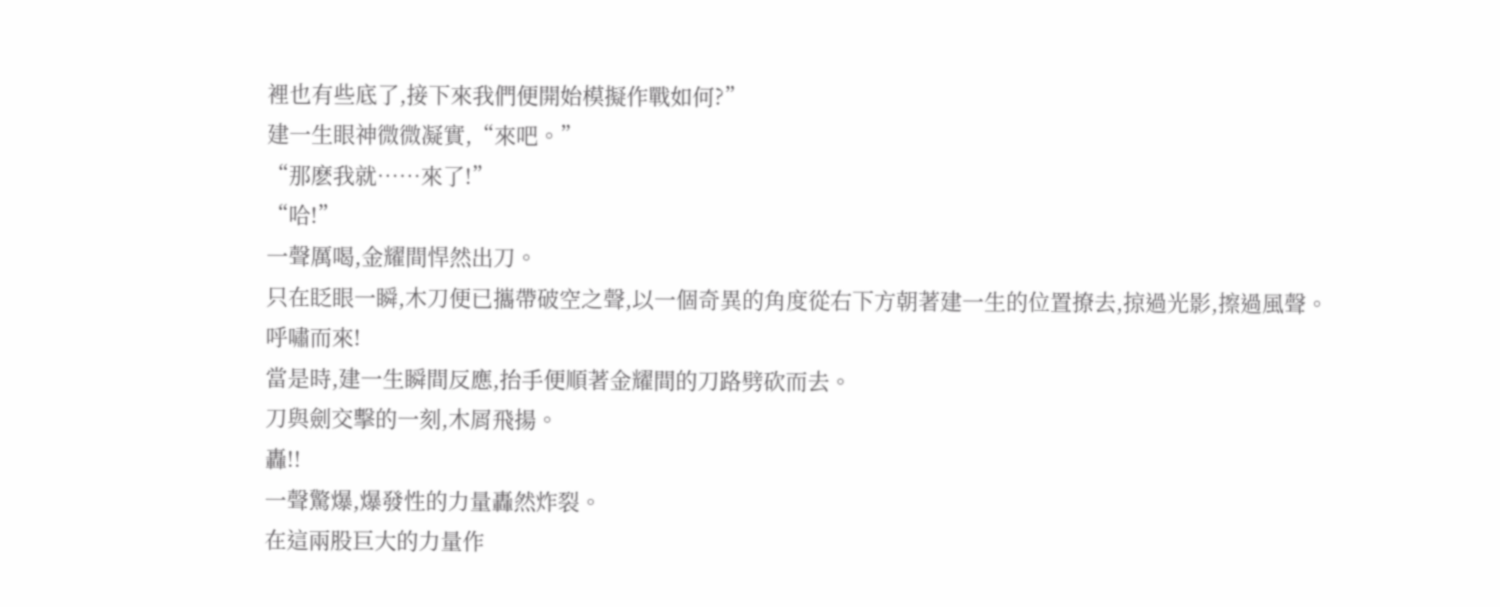裡也有些底了,接下來我們便開始模擬作戰如何?”
建一生眼神微微凝實,“來吧。”
“那麽我就……來了!”
“哈!”
一聲厲喝,金耀間悍然出刀。
只在眨眼一瞬,木刀便已攜帶破空之聲,以一個奇異的角度從右下方朝著建一生的位置撩去,掠過光影,擦過風聲。
呼嘯而來!
當是時,建一生瞬間反應,抬手便順著金耀間的刀路劈砍而去。
刀與劍交擊的一刻,木屑飛揚。
轟!!
一聲驚爆,爆發性的力量轟然炸裂。
在這兩股巨大的力量作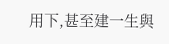用下,甚至建一生與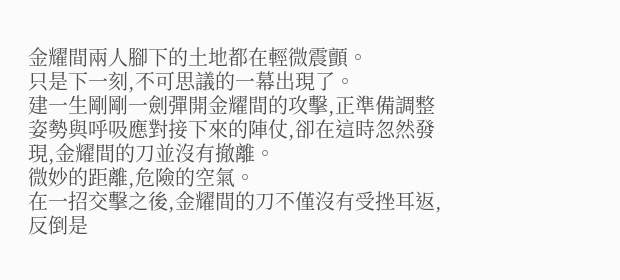金耀間兩人腳下的土地都在輕微震顫。
只是下一刻,不可思議的一幕出現了。
建一生剛剛一劍彈開金耀間的攻擊,正準備調整姿勢與呼吸應對接下來的陣仗,卻在這時忽然發現,金耀間的刀並沒有撤離。
微妙的距離,危險的空氣。
在一招交擊之後,金耀間的刀不僅沒有受挫耳返,反倒是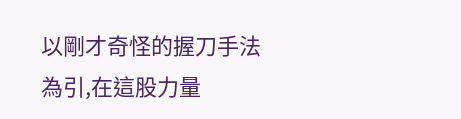以剛才奇怪的握刀手法為引,在這股力量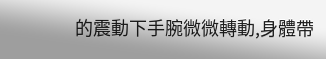的震動下手腕微微轉動,身體帶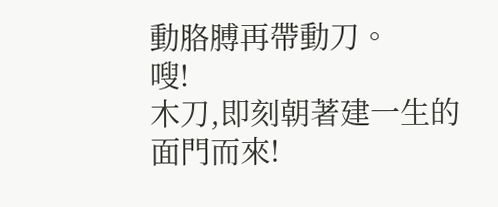動胳膊再帶動刀。
嗖!
木刀,即刻朝著建一生的面門而來!